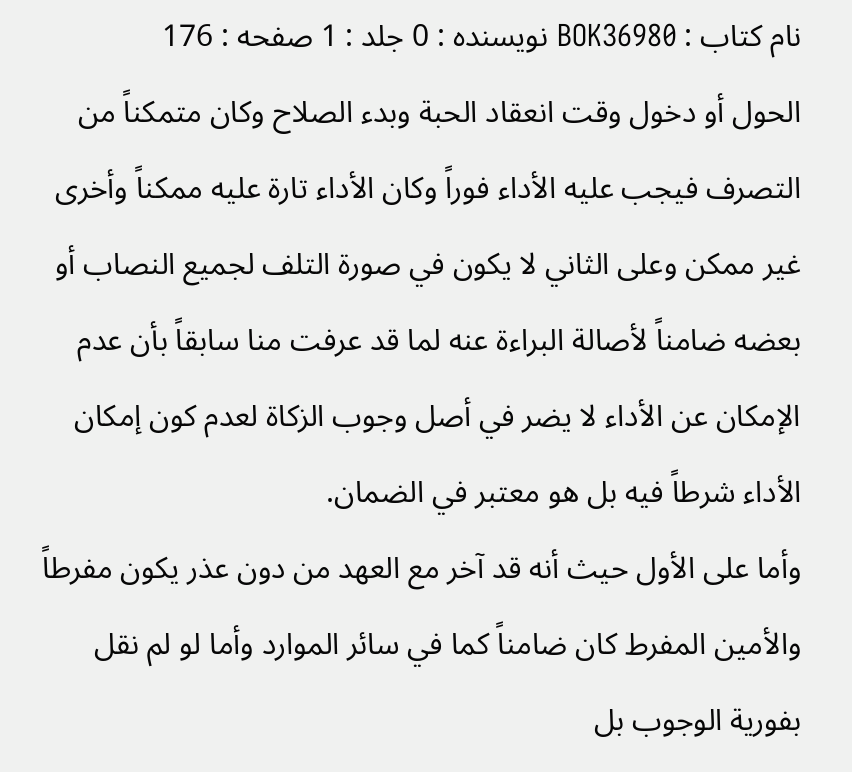نام کتاب : BOK36980 نویسنده : 0 جلد : 1 صفحه : 176
الحول أو دخول وقت انعقاد الحبة وبدء الصلاح وكان متمكناً من التصرف فيجب عليه الأداء فوراً وكان الأداء تارة عليه ممكناً وأخرى غير ممكن وعلى الثاني لا يكون في صورة التلف لجميع النصاب أو بعضه ضامناً لأصالة البراءة عنه لما قد عرفت منا سابقاً بأن عدم الإمكان عن الأداء لا يضر في أصل وجوب الزكاة لعدم كون إمكان الأداء شرطاً فيه بل هو معتبر في الضمان.
وأما على الأول حيث أنه قد آخر مع العهد من دون عذر يكون مفرطاً والأمين المفرط كان ضامناً كما في سائر الموارد وأما لو لم نقل بفورية الوجوب بل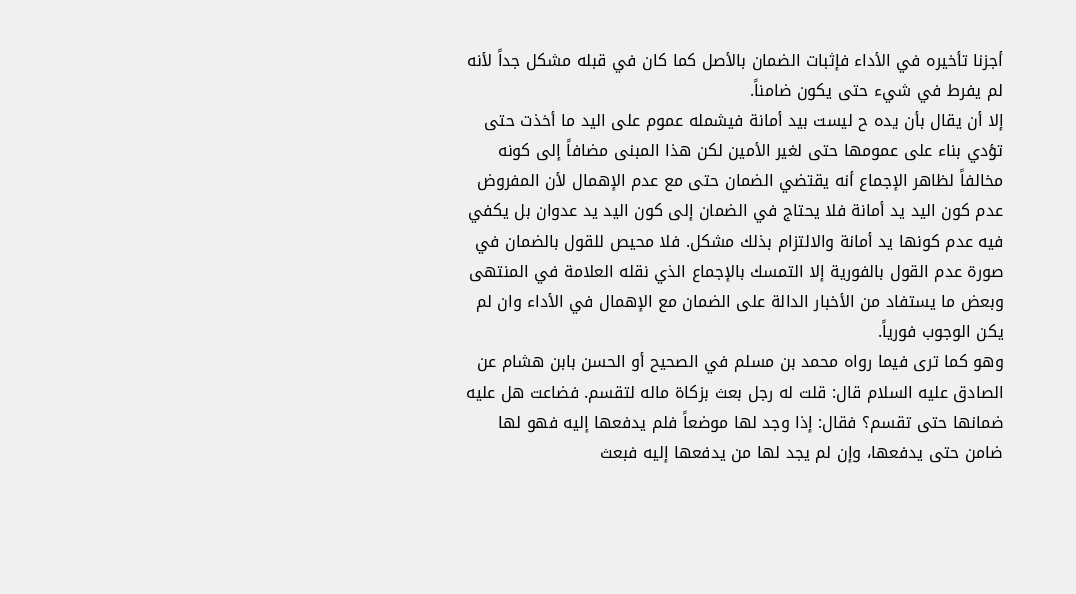أجزنا تأخيره في الأداء فإثبات الضمان بالأصل كما كان في قبله مشكل جداً لأنه لم يفرط في شيء حتى يكون ضامناً.
إلا أن يقال بأن يده ح ليست بيد أمانة فيشمله عموم على اليد ما أخذت حتى تؤدي بناء على عمومها حتى لغير الأمين لكن هذا المبنى مضافاً إلى كونه مخالفاً لظاهر الإجماع أنه يقتضي الضمان حتى مع عدم الإهمال لأن المفروض عدم كون اليد يد أمانة فلا يحتاج في الضمان إلى كون اليد يد عدوان بل يكفي فيه عدم كونها يد أمانة والالتزام بذلك مشكل. فلا محيص للقول بالضمان في صورة عدم القول بالفورية إلا التمسك بالإجماع الذي نقله العلامة في المنتهى وبعض ما يستفاد من الأخبار الدالة على الضمان مع الإهمال في الأداء وان لم يكن الوجوب فورياً.
وهو كما ترى فيما رواه محمد بن مسلم في الصحيح أو الحسن بابن هشام عن الصادق عليه السلام قال: قلت له رجل بعث بزكاة ماله لتقسم. فضاعت هل عليه ضمانها حتى تقسم؟ فقال: إذا وجد لها موضعاً فلم يدفعها إليه فهو لها ضامن حتى يدفعها، وإن لم يجد لها من يدفعها إليه فبعث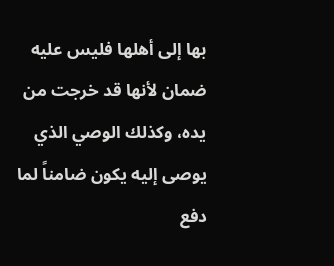بها إلى أهلها فليس عليه ضمان لأنها قد خرجت من يده، وكذلك الوصي الذي يوصى إليه يكون ضامناً لما دفع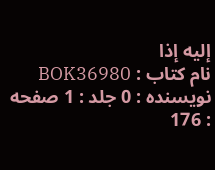إليه إذا
نام کتاب : BOK36980 نویسنده : 0 جلد : 1 صفحه : 176